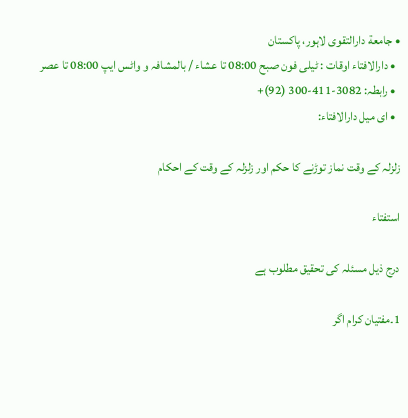• جامعة دارالتقوی لاہور، پاکستان
  • دارالافتاء اوقات : ٹیلی فون صبح 08:00 تا عشاء / بالمشافہ و واٹس ایپ 08:00 تا عصر
  • رابطہ: 3082-411-300 (92)+
  • ای میل دارالافتاء:

زلزلہ کے وقت نماز توڑنے کا حکم اور زلزلہ کے وقت کے احکام

استفتاء

درج ذیل مسئلہ کی تحقیق مطلوب ہے

1۔مفتیان کرام اگر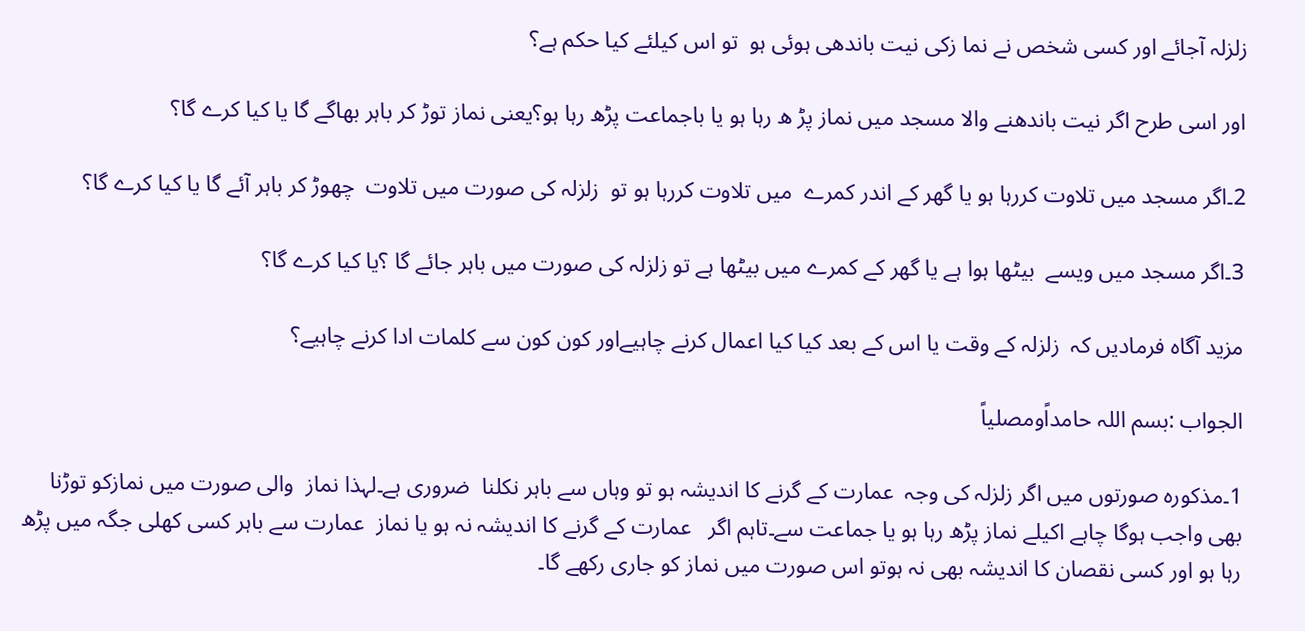زلزلہ آجائے اور کسی شخص نے نما زکی نیت باندھی ہوئی ہو  تو اس کیلئے کیا حکم ہے؟

اور اسی طرح اگر نیت باندھنے والا مسجد میں نماز پڑ ھ رہا ہو یا باجماعت پڑھ رہا ہو؟یعنی نماز توڑ کر باہر بھاگے گا یا کیا کرے گا؟

2۔اگر مسجد میں تلاوت کررہا ہو یا گھر کے اندر کمرے  میں تلاوت کررہا ہو تو  زلزلہ کی صورت میں تلاوت  چھوڑ کر باہر آئے گا یا کیا کرے گا؟

3۔اگر مسجد میں ویسے  بیٹھا ہوا ہے یا گھر کے کمرے میں بیٹھا ہے تو زلزلہ کی صورت میں باہر جائے گا ؟یا کیا کرے گا؟

مزید آگاہ فرمادیں کہ  زلزلہ کے وقت یا اس کے بعد کیا کیا اعمال کرنے چاہیےاور کون کون سے کلمات ادا کرنے چاہیے؟

الجواب :بسم اللہ حامداًومصلیاً

1۔مذکورہ صورتوں میں اگر زلزلہ کی وجہ  عمارت کے گرنے کا اندیشہ ہو تو وہاں سے باہر نکلنا  ضروری ہے۔لہذا نماز  والی صورت میں نمازکو توڑنا بھی واجب ہوگا چاہے اکیلے نماز پڑھ رہا ہو یا جماعت سے۔تاہم اگر   عمارت کے گرنے کا اندیشہ نہ ہو یا نماز  عمارت سے باہر کسی کھلی جگہ میں پڑھ رہا ہو اور کسی نقصان کا اندیشہ بھی نہ ہوتو اس صورت میں نماز کو جاری رکھے گا۔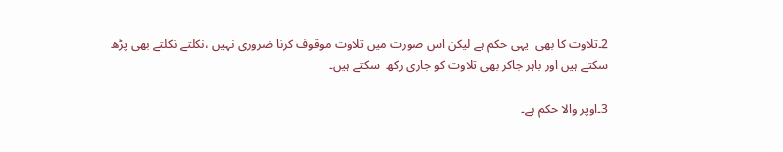2۔تلاوت کا بھی  یہی حکم ہے لیکن اس صورت میں تلاوت موقوف کرنا ضروری نہیں ،نکلتے نکلتے بھی پڑھ سکتے ہیں اور باہر جاکر بھی تلاوت کو جاری رکھ  سکتے ہیں۔

3۔اوپر والا حکم ہے۔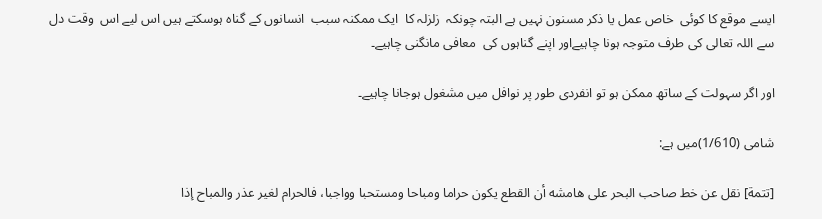ایسے موقع کا کوئی  خاص عمل یا ذکر مسنون نہیں ہے البتہ چونکہ  زلزلہ کا  ایک ممکنہ سبب  انسانوں کے گناہ ہوسکتے ہیں اس لیے اس  وقت دل سے اللہ تعالی کی طرف متوجہ ہونا چاہیےاور اپنے گناہوں کی  معافی مانگنی چاہیے۔

اور اگر سہولت کے ساتھ ممکن ہو تو انفردی طور پر نوافل میں مشغول ہوجانا چاہیے۔

شامی (1/610)میں ہے:

[تتمة] نقل عن خط صاحب البحر على هامشه أن القطع يكون حراما ومباحا ومستحبا وواجبا، فالحرام لغير عذر والمباح إذا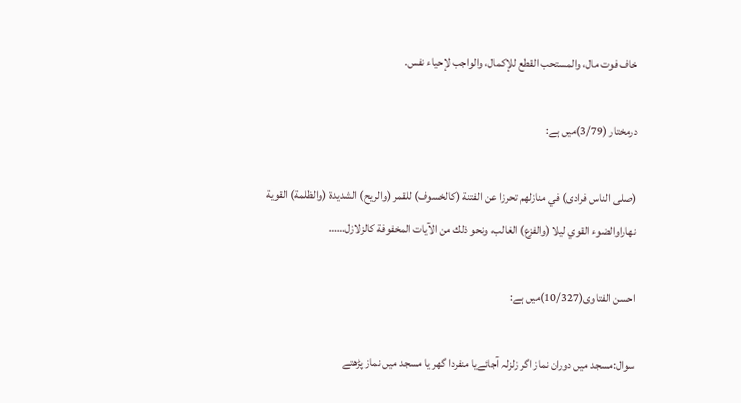خاف فوت مال، والمستحب القطع للإكمال، والواجب لإحياء نفس.

درمختار (3/79)میں ہے:

(صلى ‌الناس ‌فرادى) في منازلهم تحرزا عن الفتنة (كالخسوف) للقمر (والريح) الشديدة (والظلمة) القوية نهاراوالضوء القوي ليلا (والفزع) الغالب، ونحو ذلك من الآيات المخفوفة كالزلازل……

احسن الفتاوی(10/327)میں ہے:

سوال:مسجد میں دوران نماز اگر زلزلہ آجائےیا منفردا گھر یا مسجد میں نماز پڑھتے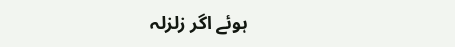ہوئے اگر زلزلہ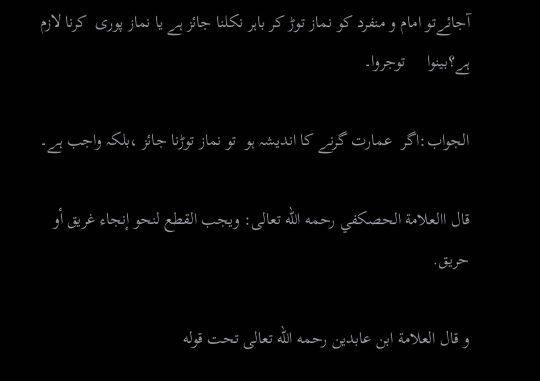آجائےتو امام و منفرد کو نماز توڑ کر باہر نکلنا جائز ہے یا نماز پوری  کرنا لازم ہے؟بینوا     توجروا۔

الجواب:اگر  عمارت گرنے کا اندیشہ ہو  تو نماز توڑنا جائز ،بلکہ واجب ہے۔

قال االعلامة الحصكفي رحمه الله تعالى: ويجب القطع لنحو إنجاء غريق أو حريق.

و قال العلامة ابن عابدين رحمه الله تعالى تحت قوله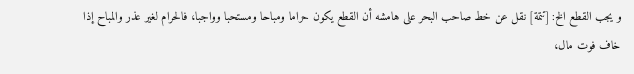و يجب القطع الخ: [تتمة] نقل عن خط صاحب البحر على هامشه أن القطع يكون حراما ومباحا ومستحبا وواجبا، فالحرام لغير عذر والمباح إذا خاف فوت مال،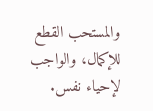والمستحب القطع للإكمال، والواجب لإحياء نفس.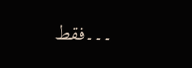۔۔۔فقط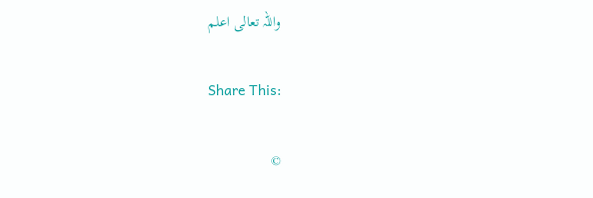واللہ تعالی اعلم

Share This:

©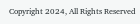Copyright 2024, All Rights Reserved